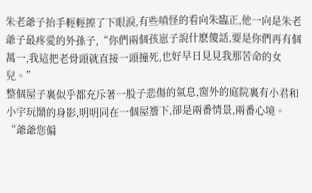朱老爺子抬手輕輕擦了下眼淚,有些嗔怪的看向朱臨正,他一向是朱老爺子最疼愛的外孫子,“你們兩個孩崽子說什麽傻話,要是你們再有個萬一,我這把老骨頭就直接一頭撞死,也好早日見見我那苦命的女兒。”
整個屋子裏似乎都充斥著一股子悲傷的氣息,窗外的庭院裏有小君和小宇玩鬧的身影,明明同在一個屋簷下,卻是兩番情景,兩番心境。
“爺爺您偏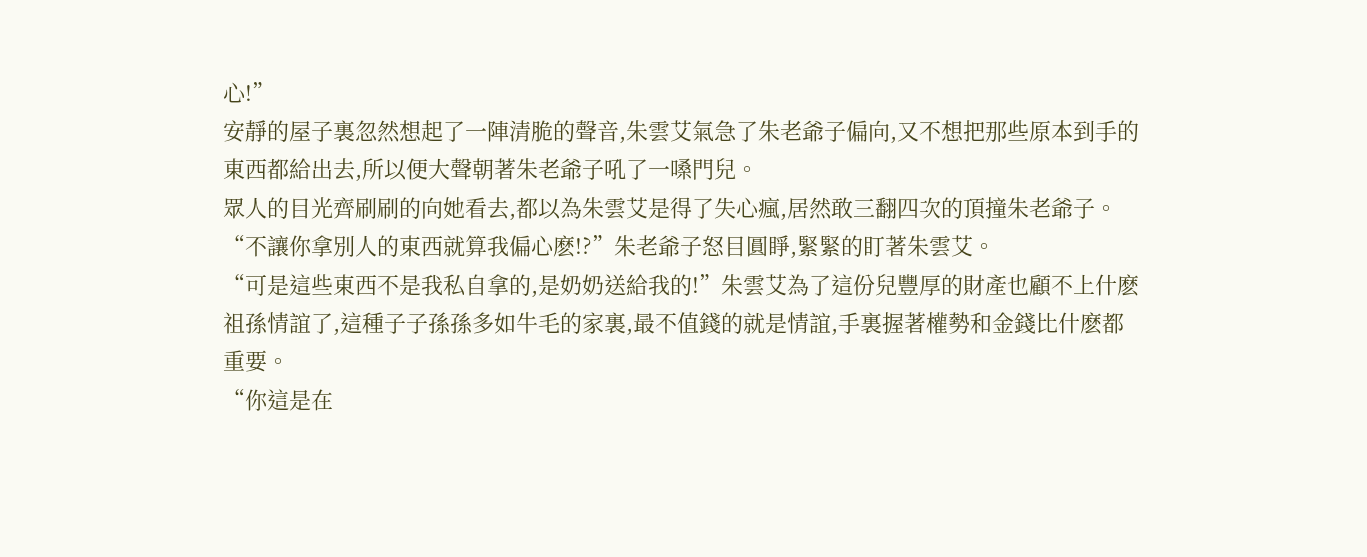心!”
安靜的屋子裏忽然想起了一陣清脆的聲音,朱雲艾氣急了朱老爺子偏向,又不想把那些原本到手的東西都給出去,所以便大聲朝著朱老爺子吼了一嗓門兒。
眾人的目光齊刷刷的向她看去,都以為朱雲艾是得了失心瘋,居然敢三翻四次的頂撞朱老爺子。
“不讓你拿別人的東西就算我偏心麽!?”朱老爺子怒目圓睜,緊緊的盯著朱雲艾。
“可是這些東西不是我私自拿的,是奶奶送給我的!”朱雲艾為了這份兒豐厚的財產也顧不上什麽祖孫情誼了,這種子子孫孫多如牛毛的家裏,最不值錢的就是情誼,手裏握著權勢和金錢比什麽都重要。
“你這是在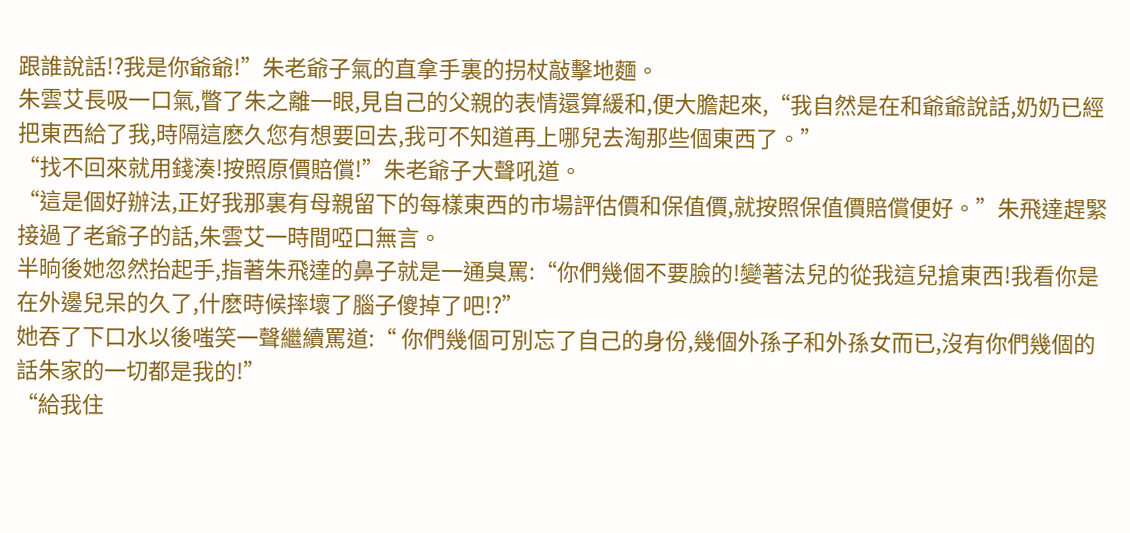跟誰說話!?我是你爺爺!”朱老爺子氣的直拿手裏的拐杖敲擊地麵。
朱雲艾長吸一口氣,瞥了朱之離一眼,見自己的父親的表情還算緩和,便大膽起來,“我自然是在和爺爺說話,奶奶已經把東西給了我,時隔這麽久您有想要回去,我可不知道再上哪兒去淘那些個東西了。”
“找不回來就用錢湊!按照原價賠償!”朱老爺子大聲吼道。
“這是個好辦法,正好我那裏有母親留下的每樣東西的市場評估價和保值價,就按照保值價賠償便好。”朱飛達趕緊接過了老爺子的話,朱雲艾一時間啞口無言。
半晌後她忽然抬起手,指著朱飛達的鼻子就是一通臭罵:“你們幾個不要臉的!變著法兒的從我這兒搶東西!我看你是在外邊兒呆的久了,什麽時候摔壞了腦子傻掉了吧!?”
她吞了下口水以後嗤笑一聲繼續罵道:“ 你們幾個可別忘了自己的身份,幾個外孫子和外孫女而已,沒有你們幾個的話朱家的一切都是我的!”
“給我住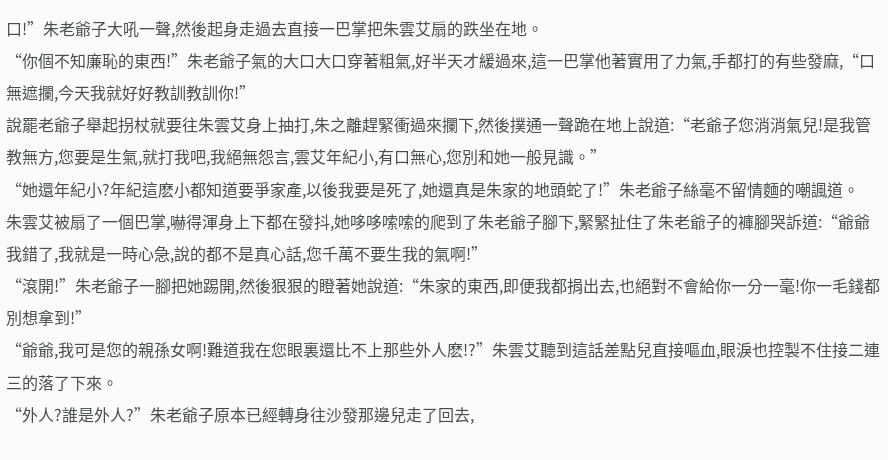口!”朱老爺子大吼一聲,然後起身走過去直接一巴掌把朱雲艾扇的跌坐在地。
“你個不知廉恥的東西!”朱老爺子氣的大口大口穿著粗氣,好半天才緩過來,這一巴掌他著實用了力氣,手都打的有些發麻,“口無遮攔,今天我就好好教訓教訓你!”
說罷老爺子舉起拐杖就要往朱雲艾身上抽打,朱之離趕緊衝過來攔下,然後撲通一聲跪在地上說道:“老爺子您消消氣兒!是我管教無方,您要是生氣,就打我吧,我絕無怨言,雲艾年紀小,有口無心,您別和她一般見識。”
“她還年紀小?年紀這麽小都知道要爭家產,以後我要是死了,她還真是朱家的地頭蛇了!”朱老爺子絲毫不留情麵的嘲諷道。
朱雲艾被扇了一個巴掌,嚇得渾身上下都在發抖,她哆哆嗦嗦的爬到了朱老爺子腳下,緊緊扯住了朱老爺子的褲腳哭訴道:“爺爺我錯了,我就是一時心急,說的都不是真心話,您千萬不要生我的氣啊!”
“滾開!”朱老爺子一腳把她踢開,然後狠狠的瞪著她說道:“朱家的東西,即便我都捐出去,也絕對不會給你一分一毫!你一毛錢都別想拿到!”
“爺爺,我可是您的親孫女啊!難道我在您眼裏還比不上那些外人麽!?”朱雲艾聽到這話差點兒直接嘔血,眼淚也控製不住接二連三的落了下來。
“外人?誰是外人?”朱老爺子原本已經轉身往沙發那邊兒走了回去,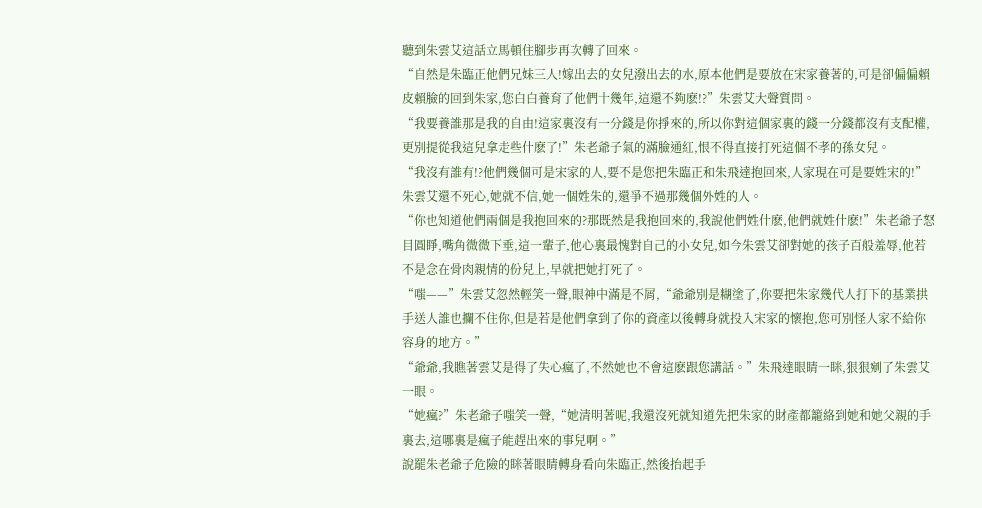聽到朱雲艾這話立馬頓住腳步再次轉了回來。
“自然是朱臨正他們兄妹三人!嫁出去的女兒潑出去的水,原本他們是要放在宋家養著的,可是卻偏偏賴皮賴臉的回到朱家,您白白養育了他們十幾年,這還不夠麽!?”朱雲艾大聲質問。
“我要養誰那是我的自由!這家裏沒有一分錢是你掙來的,所以你對這個家裏的錢一分錢都沒有支配權,更別提從我這兒拿走些什麽了!”朱老爺子氣的滿臉通紅,恨不得直接打死這個不孝的孫女兒。
“我沒有誰有!?他們幾個可是宋家的人,要不是您把朱臨正和朱飛達抱回來,人家現在可是要姓宋的!”朱雲艾還不死心,她就不信,她一個姓朱的,還爭不過那幾個外姓的人。
“你也知道他們兩個是我抱回來的?那既然是我抱回來的,我說他們姓什麽,他們就姓什麽!”朱老爺子怒目圓睜,嘴角微微下垂,這一輩子,他心裏最愧對自己的小女兒,如今朱雲艾卻對她的孩子百般羞辱,他若不是念在骨肉親情的份兒上,早就把她打死了。
“嗤——”朱雲艾忽然輕笑一聲,眼神中滿是不屑,“爺爺別是糊塗了,你要把朱家幾代人打下的基業拱手送人誰也攔不住你,但是若是他們拿到了你的資產以後轉身就投入宋家的懷抱,您可別怪人家不給你容身的地方。”
“爺爺,我瞧著雲艾是得了失心瘋了,不然她也不會這麽跟您講話。”朱飛達眼睛一眯,狠狠剜了朱雲艾一眼。
“她瘋?”朱老爺子嗤笑一聲,“她清明著呢,我還沒死就知道先把朱家的財產都籠絡到她和她父親的手裏去,這哪裏是瘋子能趕出來的事兒啊。”
說罷朱老爺子危險的眯著眼睛轉身看向朱臨正,然後抬起手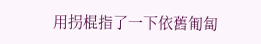用拐棍指了一下依舊匍匐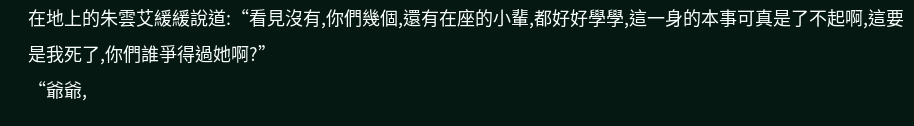在地上的朱雲艾緩緩說道:“看見沒有,你們幾個,還有在座的小輩,都好好學學,這一身的本事可真是了不起啊,這要是我死了,你們誰爭得過她啊?”
“爺爺,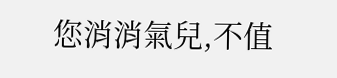您消消氣兒,不值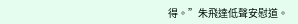得。”朱飛達低聲安慰道。